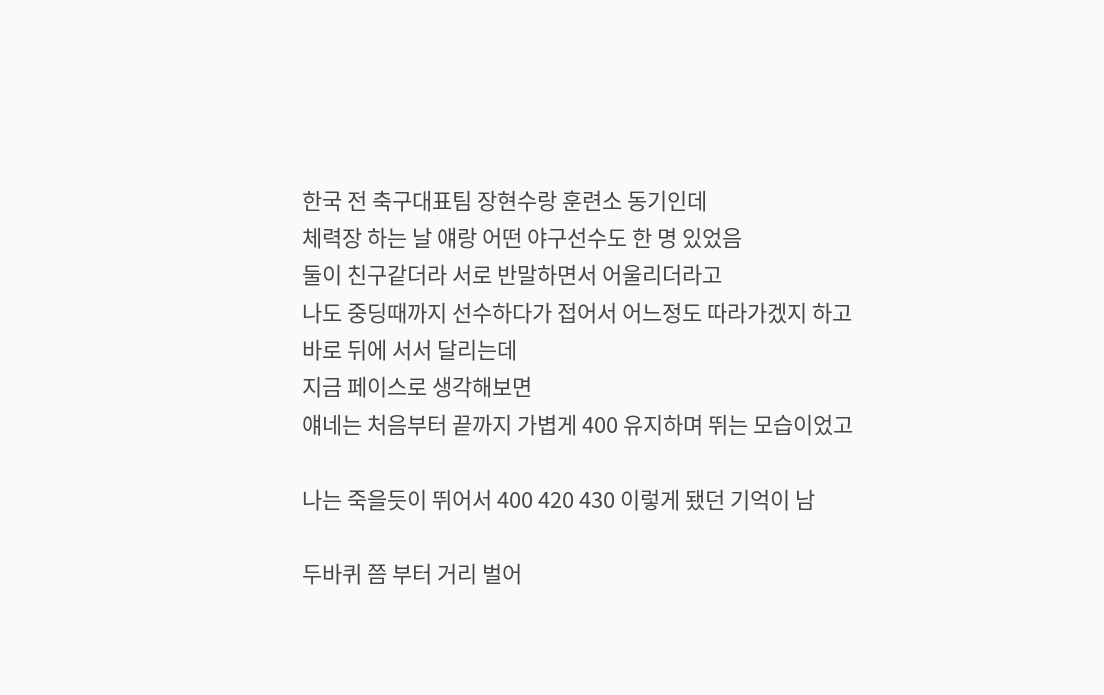한국 전 축구대표팀 장현수랑 훈련소 동기인데
체력장 하는 날 얘랑 어떤 야구선수도 한 명 있었음
둘이 친구같더라 서로 반말하면서 어울리더라고
나도 중딩때까지 선수하다가 접어서 어느정도 따라가겠지 하고
바로 뒤에 서서 달리는데
지금 페이스로 생각해보면
얘네는 처음부터 끝까지 가볍게 400 유지하며 뛰는 모습이었고

나는 죽을듯이 뛰어서 400 420 430 이렇게 됐던 기억이 남

두바퀴 쯤 부터 거리 벌어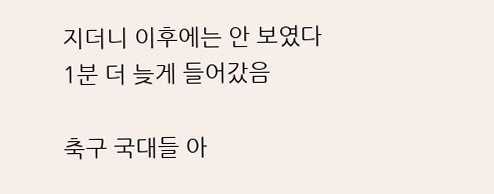지더니 이후에는 안 보였다
1분 더 늦게 들어갔음

축구 국대들 아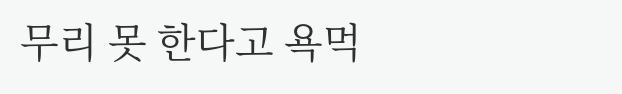무리 못 한다고 욕먹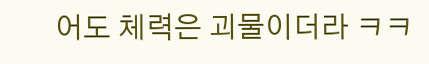어도 체력은 괴물이더라 ㅋㅋ